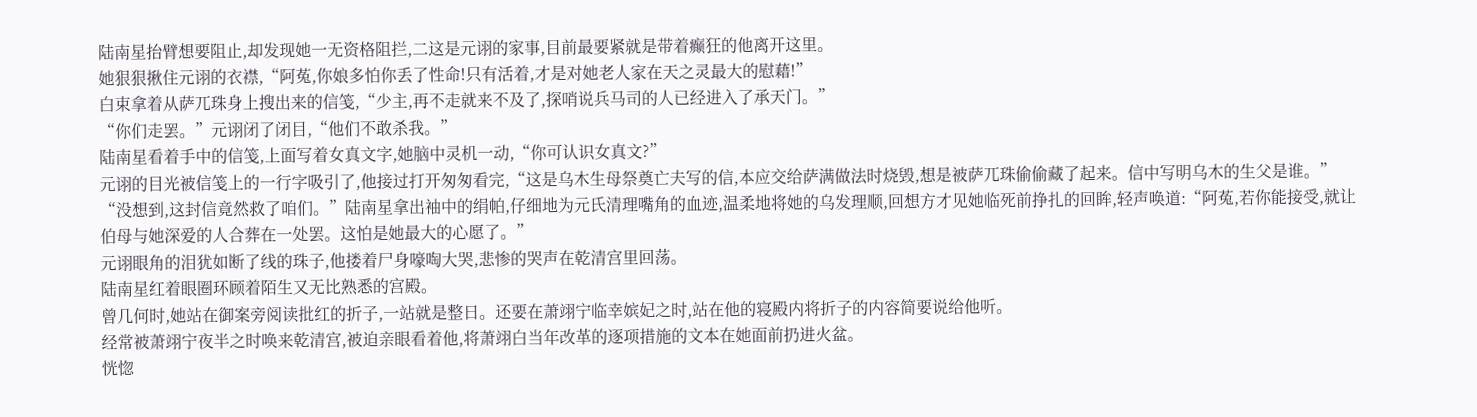陆南星抬臂想要阻止,却发现她一无资格阻拦,二这是元诩的家事,目前最要紧就是带着癫狂的他离开这里。
她狠狠揪住元诩的衣襟,“阿菟,你娘多怕你丢了性命!只有活着,才是对她老人家在天之灵最大的慰藉!”
白束拿着从萨兀珠身上搜出来的信笺,“少主,再不走就来不及了,探哨说兵马司的人已经进入了承天门。”
“你们走罢。”元诩闭了闭目,“他们不敢杀我。”
陆南星看着手中的信笺,上面写着女真文字,她脑中灵机一动,“你可认识女真文?”
元诩的目光被信笺上的一行字吸引了,他接过打开匆匆看完,“这是乌木生母祭奠亡夫写的信,本应交给萨满做法时烧毁,想是被萨兀珠偷偷藏了起来。信中写明乌木的生父是谁。”
“没想到,这封信竟然救了咱们。”陆南星拿出袖中的绢帕,仔细地为元氏清理嘴角的血迹,温柔地将她的乌发理顺,回想方才见她临死前挣扎的回眸,轻声唤道:“阿菟,若你能接受,就让伯母与她深爱的人合葬在一处罢。这怕是她最大的心愿了。”
元诩眼角的泪犹如断了线的珠子,他搂着尸身嚎啕大哭,悲惨的哭声在乾清宫里回荡。
陆南星红着眼圈环顾着陌生又无比熟悉的宫殿。
曾几何时,她站在御案旁阅读批红的折子,一站就是整日。还要在萧翊宁临幸嫔妃之时,站在他的寝殿内将折子的内容简要说给他听。
经常被萧翊宁夜半之时唤来乾清宫,被迫亲眼看着他,将萧翊白当年改革的逐项措施的文本在她面前扔进火盆。
恍惚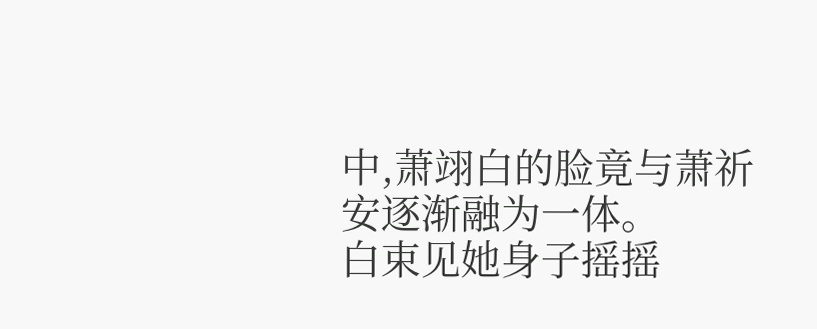中,萧翊白的脸竟与萧祈安逐渐融为一体。
白束见她身子摇摇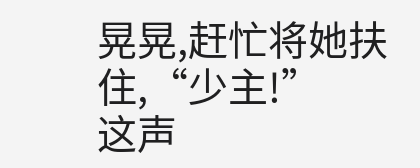晃晃,赶忙将她扶住,“少主!”
这声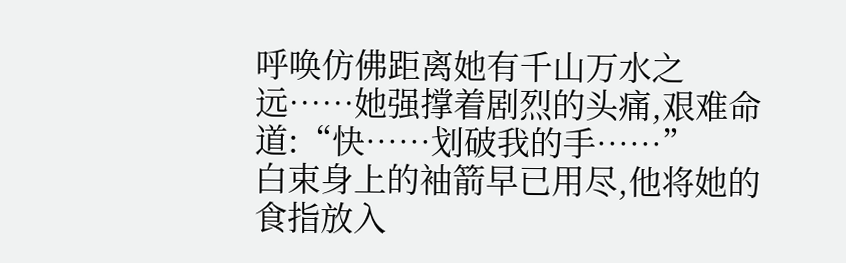呼唤仿佛距离她有千山万水之远……她强撑着剧烈的头痛,艰难命道:“快……划破我的手……”
白束身上的袖箭早已用尽,他将她的食指放入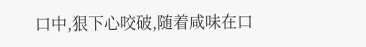口中,狠下心咬破,随着咸味在口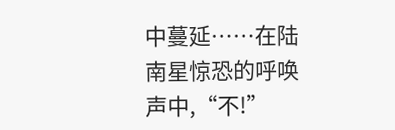中蔓延……在陆南星惊恐的呼唤声中,“不!”